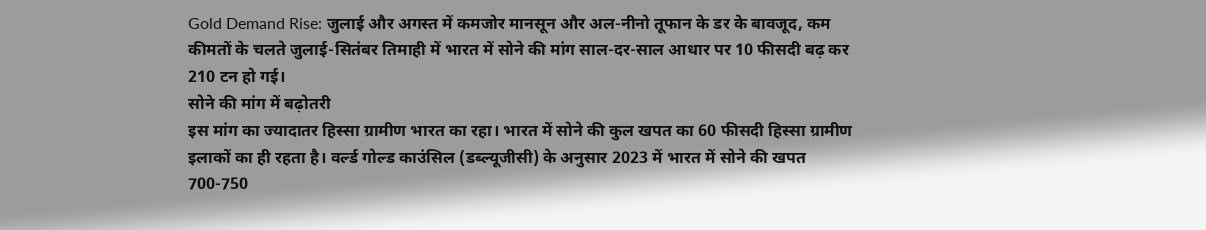Gold Demand Rise: जुलाई और अगस्त में कमजोर मानसून और अल-नीनो तूफान के डर के बावजूद, कम कीमतों के चलते जुलाई-सितंबर तिमाही में भारत में सोने की मांग साल-दर-साल आधार पर 10 फीसदी बढ़ कर 210 टन हो गई।
सोने की मांग में बढ़ोतरी
इस मांग का ज्यादातर हिस्सा ग्रामीण भारत का रहा। भारत में सोने की कुल खपत का 60 फीसदी हिस्सा ग्रामीण इलाकों का ही रहता है। वर्ल्ड गोल्ड काउंसिल (डब्ल्यूजीसी) के अनुसार 2023 में भारत में सोने की खपत 700-750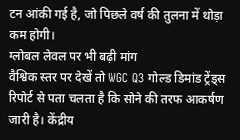टन आंकी गई है, जो पिछले वर्ष की तुलना में थोड़ा कम होगी।
ग्लोबल लेवल पर भी बढ़ी मांग
वैश्विक स्तर पर देखें तो WGC Q3 गोल्ड डिमांड ट्रेंड्स रिपोर्ट से पता चलता है कि सोने की तरफ आकर्षण जारी है। केंद्रीय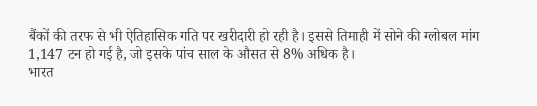बैंकों की तरफ से भी ऐतिहासिक गति पर खरीदारी हो रही है। इससे तिमाही में सोने की ग्लोबल मांग 1,147 टन हो गई है, जो इसके पांच साल के औसत से 8% अधिक है।
भारत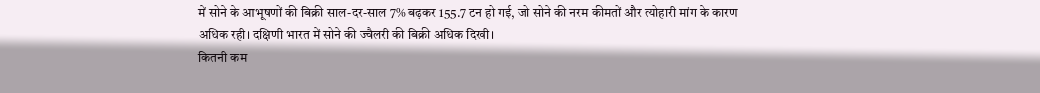में सोने के आभूषणों की बिक्री साल-दर-साल 7% बढ़कर 155.7 टन हो गई, जो सोने की नरम कीमतों और त्योहारी मांग के कारण अधिक रही। दक्षिणी भारत में सोने की ज्वैलरी की बिक्री अधिक दिखी।
कितनी कम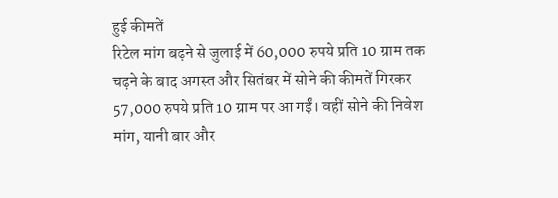हुई कीमतें
रिटेल मांग बढ़ने से जुलाई में 60,000 रुपये प्रति 10 ग्राम तक चढ़ने के बाद अगस्त और सितंबर में सोने की कीमतें गिरकर 57,000 रुपये प्रति 10 ग्राम पर आ गईं। वहीं सोने की निवेश मांग, यानी बार और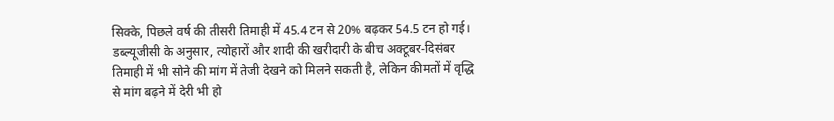सिक्के, पिछले वर्ष की तीसरी तिमाही में 45.4 टन से 20% बढ़कर 54.5 टन हो गई।
डब्ल्यूजीसी के अनुसार, त्योहारों और शादी की खरीदारी के बीच अक्टूबर-दिसंबर तिमाही में भी सोने की मांग में तेजी देखने को मिलने सकती है, लेकिन कीमतों में वृद्धि से मांग बढ़ने में देरी भी हो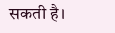सकती है।